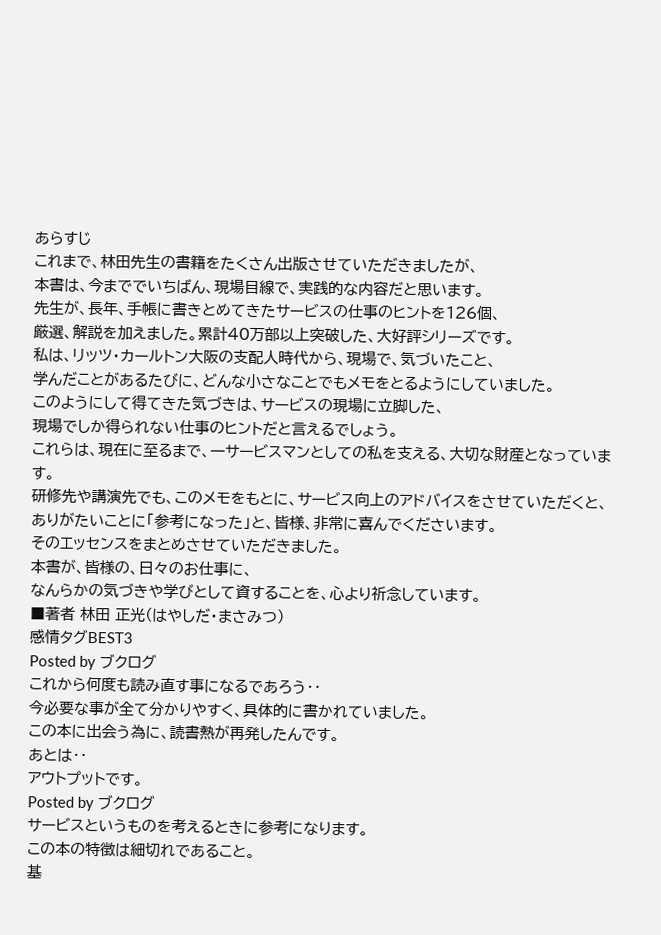あらすじ
これまで、林田先生の書籍をたくさん出版させていただきましたが、
本書は、今まででいちばん、現場目線で、実践的な内容だと思います。
先生が、長年、手帳に書きとめてきたサービスの仕事のヒントを126個、
厳選、解説を加えました。累計40万部以上突破した、大好評シリーズです。
私は、リッツ・カールトン大阪の支配人時代から、現場で、気づいたこと、
学んだことがあるたびに、どんな小さなことでもメモをとるようにしていました。
このようにして得てきた気づきは、サービスの現場に立脚した、
現場でしか得られない仕事のヒントだと言えるでしょう。
これらは、現在に至るまで、一サービスマンとしての私を支える、大切な財産となっています。
研修先や講演先でも、このメモをもとに、サービス向上のアドバイスをさせていただくと、
ありがたいことに「参考になった」と、皆様、非常に喜んでくださいます。
そのエッセンスをまとめさせていただきました。
本書が、皆様の、日々のお仕事に、
なんらかの気づきや学びとして資することを、心より祈念しています。
■著者 林田 正光(はやしだ・まさみつ)
感情タグBEST3
Posted by ブクログ
これから何度も読み直す事になるであろう‥
今必要な事が全て分かりやすく、具体的に書かれていました。
この本に出会う為に、読書熱が再発したんです。
あとは‥
アウトプットです。
Posted by ブクログ
サービスというものを考えるときに参考になります。
この本の特徴は細切れであること。
基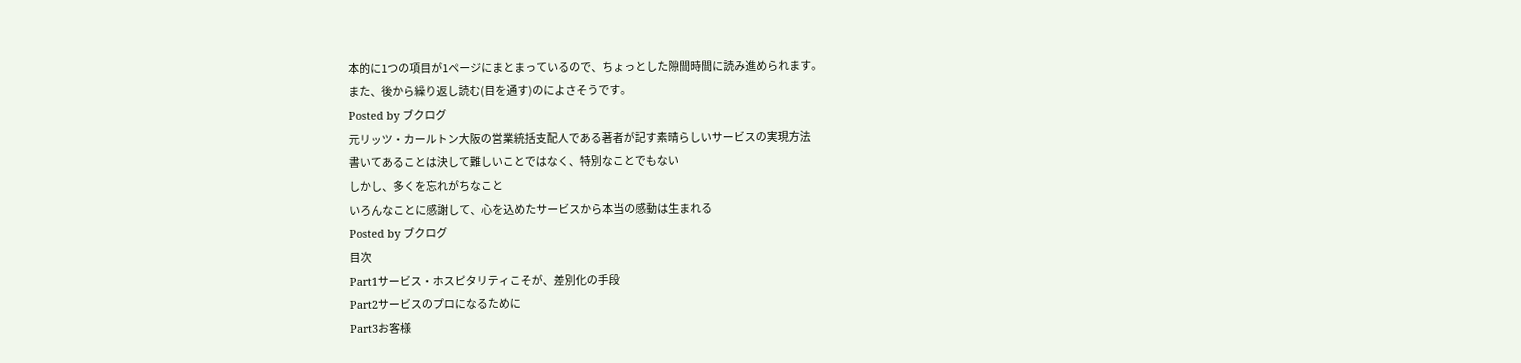本的に1つの項目が1ページにまとまっているので、ちょっとした隙間時間に読み進められます。
また、後から繰り返し読む(目を通す)のによさそうです。
Posted by ブクログ
元リッツ・カールトン大阪の営業統括支配人である著者が記す素晴らしいサービスの実現方法
書いてあることは決して難しいことではなく、特別なことでもない
しかし、多くを忘れがちなこと
いろんなことに感謝して、心を込めたサービスから本当の感動は生まれる
Posted by ブクログ
目次
Part1サービス・ホスピタリティこそが、差別化の手段
Part2サービスのプロになるために
Part3お客様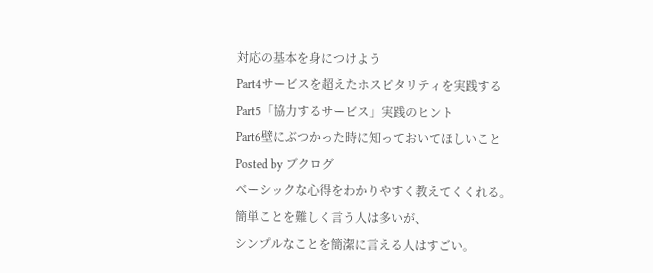対応の基本を身につけよう
Part4サービスを超えたホスピタリティを実践する
Part5「協力するサービス」実践のヒント
Part6壁にぶつかった時に知っておいてほしいこと
Posted by ブクログ
ベーシックな心得をわかりやすく教えてくくれる。
簡単ことを難しく言う人は多いが、
シンプルなことを簡潔に言える人はすごい。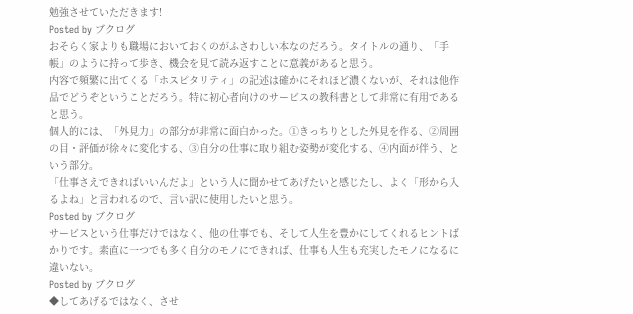勉強させていただきます!
Posted by ブクログ
おそらく家よりも職場においておくのがふさわしい本なのだろう。タイトルの通り、「手帳」のように持って歩き、機会を見て読み返すことに意義があると思う。
内容で頻繁に出てくる「ホスピタリティ」の記述は確かにそれほど濃くないが、それは他作品でどうぞということだろう。特に初心者向けのサービスの教科書として非常に有用であると思う。
個人的には、「外見力」の部分が非常に面白かった。①きっちりとした外見を作る、②周囲の目・評価が徐々に変化する、③自分の仕事に取り組む姿勢が変化する、④内面が伴う、という部分。
「仕事さえできればいいんだよ」という人に聞かせてあげたいと感じたし、よく「形から入るよね」と言われるので、言い訳に使用したいと思う。
Posted by ブクログ
サービスという仕事だけではなく、他の仕事でも、そして人生を豊かにしてくれるヒントばかりです。素直に一つでも多く自分のモノにできれば、仕事も人生も充実したモノになるに違いない。
Posted by ブクログ
◆してあげるではなく、させ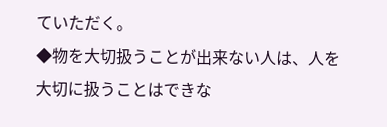ていただく。
◆物を大切扱うことが出来ない人は、人を大切に扱うことはできな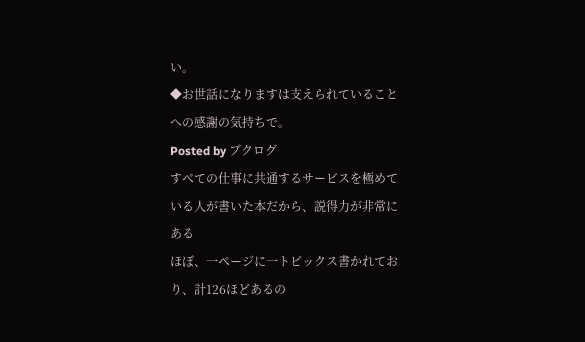い。
◆お世話になりますは支えられていることへの感謝の気持ちで。
Posted by ブクログ
すべての仕事に共通するサービスを極めている人が書いた本だから、説得力が非常にある
ほぼ、一ページに一トピックス書かれており、計126ほどあるの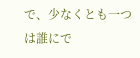で、少なくとも一つは誰にで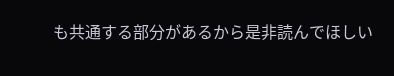も共通する部分があるから是非読んでほしい